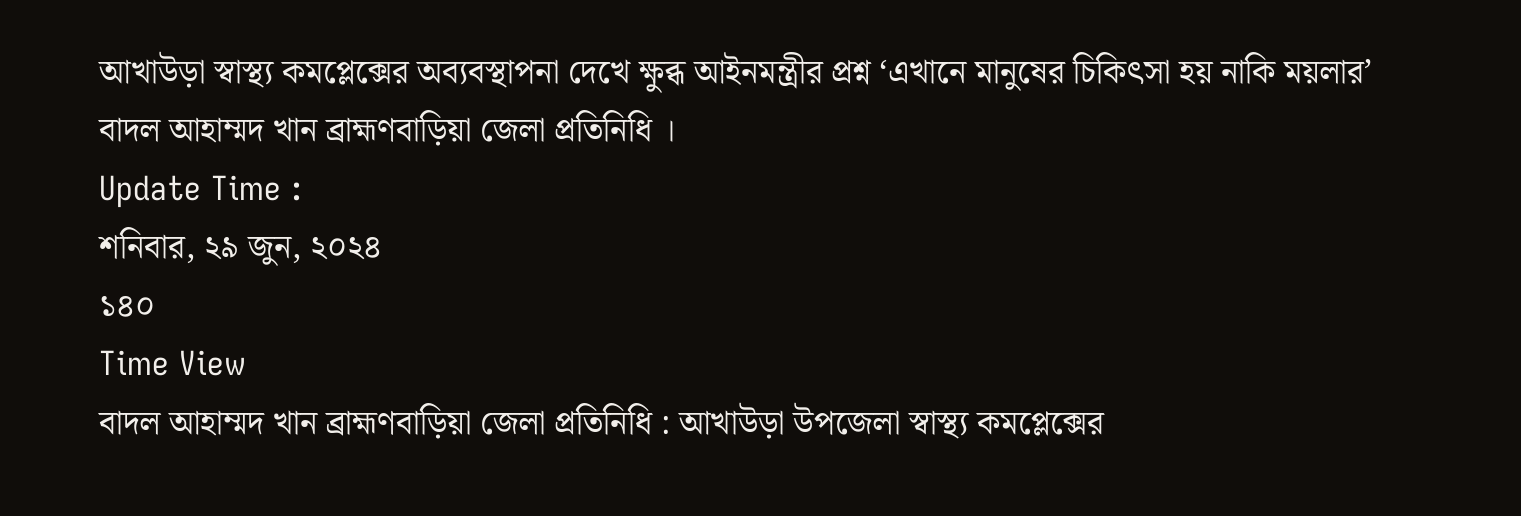আখাউড়া স্বাস্থ্য কমপ্লেক্সের অব্যবস্থাপনা দেখে ক্ষুব্ধ আইনমন্ত্রীর প্রশ্ন ‘এখানে মানুষের চিকিৎসা হয় নাকি ময়লার’
বাদল আহাম্মদ খান ব্রাহ্মণবাড়িয়া জেলা প্রতিনিধি ।
Update Time :
শনিবার, ২৯ জুন, ২০২৪
১৪০
Time View
বাদল আহাম্মদ খান ব্রাহ্মণবাড়িয়া জেলা প্রতিনিধি : আখাউড়া উপজেলা স্বাস্থ্য কমপ্লেক্সের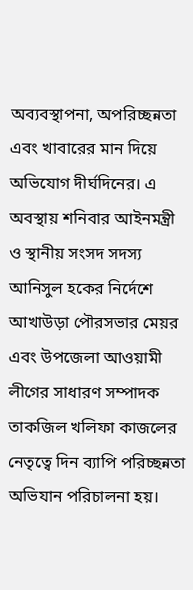অব্যবস্থাপনা, অপরিচ্ছন্নতা এবং খাবারের মান দিয়ে অভিযোগ দীর্ঘদিনের। এ অবস্থায় শনিবার আইনমন্ত্রী ও স্থানীয় সংসদ সদস্য আনিসুল হকের নির্দেশে আখাউড়া পৌরসভার মেয়র এবং উপজেলা আওয়ামী লীগের সাধারণ সম্পাদক তাকজিল খলিফা কাজলের নেতৃত্বে দিন ব্যাপি পরিচ্ছন্নতা অভিযান পরিচালনা হয়।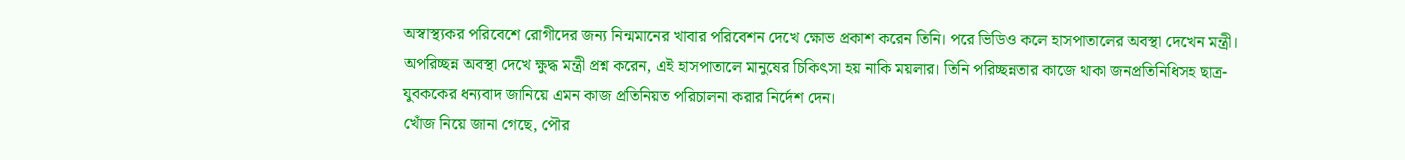অস্বাস্থ্যকর পরিবেশে রোগীদের জন্য নিন্মমানের খাবার পরিবেশন দেখে ক্ষোভ প্রকাশ করেন তিনি। পরে ভিডিও কলে হাসপাতালের অবস্থা দেখেন মন্ত্রী। অপরিচ্ছন্ন অবস্থা দেখে ক্ষুদ্ধ মন্ত্রী প্রশ্ন করেন, এই হাসপাতালে মানুষের চিকিৎসা হয় নাকি ময়লার। তিনি পরিচ্ছন্নতার কাজে থাকা জনপ্রতিনিধিসহ ছাত্র-যুবককের ধন্যবাদ জানিয়ে এমন কাজ প্রতিনিয়ত পরিচালনা করার নির্দেশ দেন।
খোঁজ নিয়ে জানা গেছে, পৌর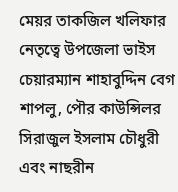মেয়র তাকজিল খলিফার নেতৃত্বে উপজেলা ভাইস চেয়ারম্যান শাহাবুদ্দিন বেগ শাপলু, পৌর কাউন্সিলর সিরাজুল ইসলাম চৌধুরী এবং নাছরীন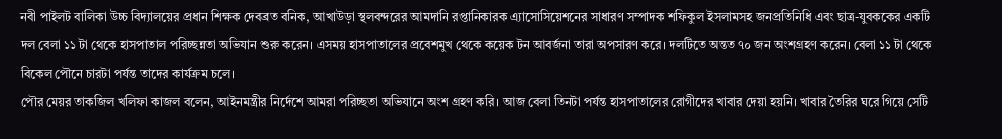নবী পাইলট বালিকা উচ্চ বিদ্যালয়ের প্রধান শিক্ষক দেবব্রত বনিক, আখাউড়া স্থলবন্দরের আমদানি রপ্তানিকারক এ্যাসোসিয়েশনের সাধারণ সম্পাদক শফিকুল ইসলামসহ জনপ্রতিনিধি এবং ছাত্র-যুবককের একটি দল বেলা ১১ টা থেকে হাসপাতাল পরিচ্ছন্নতা অভিযান শুরু করেন। এসময় হাসপাতালের প্রবেশমুখ থেকে কয়েক টন আবর্জনা তারা অপসারণ করে। দলটিতে অন্তত ৭০ জন অংশগ্রহণ করেন। বেলা ১১ টা থেকে বিকেল পৌনে চারটা পর্যন্ত তাদের কার্যক্রম চলে।
পৌর মেয়র তাকজিল খলিফা কাজল বলেন, আইনমন্ত্রীর নির্দেশে আমরা পরিচ্ছতা অভিযানে অংশ গ্রহণ করি। আজ বেলা তিনটা পর্যন্ত হাসপাতালের রোগীদের খাবার দেয়া হয়নি। খাবার তৈরির ঘরে গিয়ে সেটি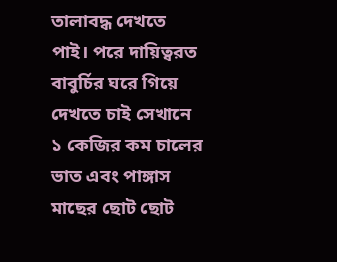তালাবদ্ধ দেখতে পাই। পরে দায়িত্বরত বাবুর্চির ঘরে গিয়ে দেখতে চাই সেখানে ১ কেজির কম চালের ভাত এবং পাঙ্গাস মাছের ছোট ছোট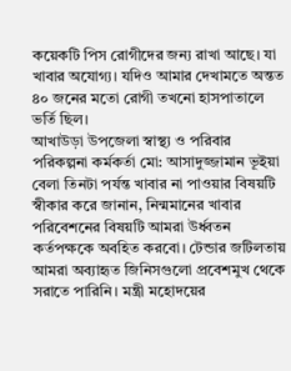কয়েকটি পিস রোগীদের জন্য রাখা আছে। যা খাবার অযোগ্য। যদিও আমার দেখামতে অন্তত ৪০ জনের মতো রোগী তখনো হাসপাতালে ভর্তি ছিল।
আখাউড়া উপজেলা স্বাস্থ্য ও পরিবার পরিকল্পনা কর্মকর্তা মো: আসাদুজ্জামান ভূইয়া বেলা তিনটা পর্যন্ত খাবার না পাওয়ার বিষয়টি স্বীকার করে জানান, নিন্মমানের খাবার পরিবেশনের বিষয়টি আমরা উর্ধ্বতন কর্তপক্ষকে অবহিত করবো। টেন্ডার জটিলতায় আমরা অব্যাহৃত জিনিসগুলো প্রবেশমুখ থেকে সরাতে পারিনি। মন্ত্রী মহোদয়ের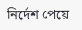নির্দেশ পেয়ে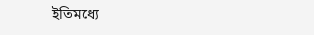ইতিমধ্যে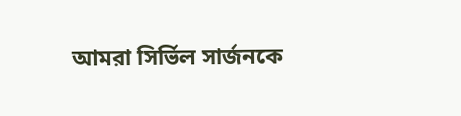আমরা সির্ভিল সার্জনকে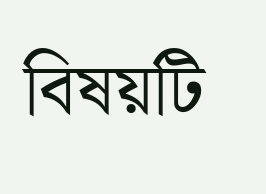বিষয়টি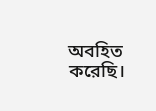অবহিত করেছি।